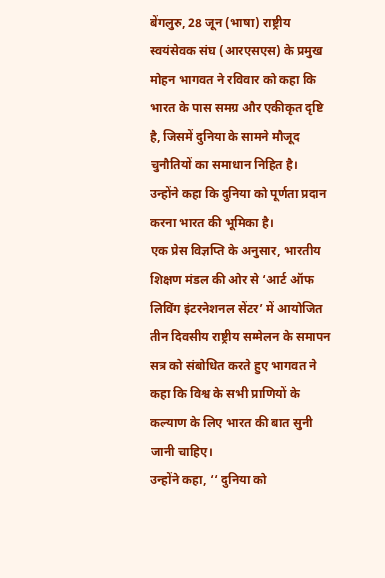बेंगलुरु, 28 जून (भाषा) राष्ट्रीय स्वयंसेवक संघ (आरएसएस) के प्रमुख मोहन भागवत ने रविवार को कहा कि भारत के पास समग्र और एकीकृत दृष्टि है, जिसमें दुनिया के सामने मौजूद चुनौतियों का समाधान निहित है।
उन्होंने कहा कि दुनिया को पूर्णता प्रदान करना भारत की भूमिका है।
एक प्रेस विज्ञप्ति के अनुसार, भारतीय शिक्षण मंडल की ओर से ‘आर्ट ऑफ लिविंग इंटरनेशनल सेंटर’ में आयोजित तीन दिवसीय राष्ट्रीय सम्मेलन के समापन सत्र को संबोधित करते हुए भागवत ने कहा कि विश्व के सभी प्राणियों के कल्याण के लिए भारत की बात सुनी जानी चाहिए।
उन्होंने कहा, ‘‘ दुनिया को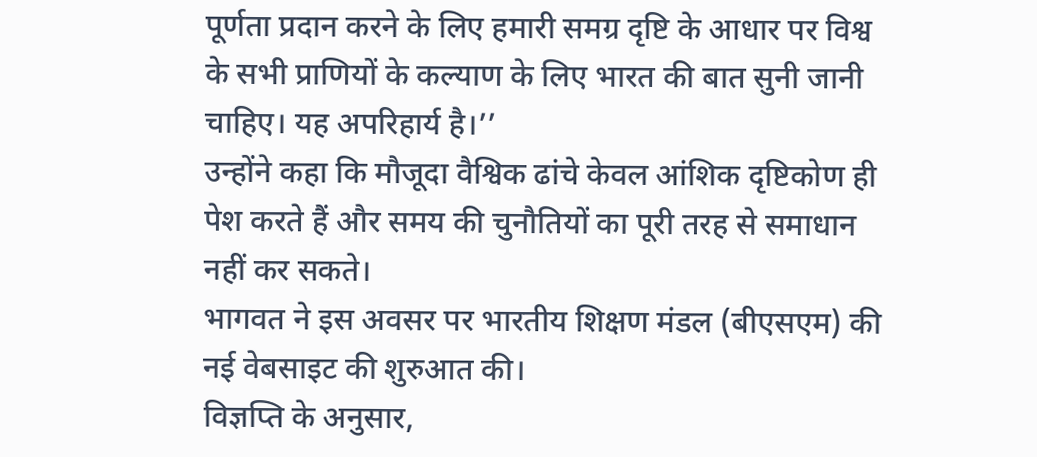पूर्णता प्रदान करने के लिए हमारी समग्र दृष्टि के आधार पर विश्व के सभी प्राणियों के कल्याण के लिए भारत की बात सुनी जानी चाहिए। यह अपरिहार्य है।’’
उन्होंने कहा कि मौजूदा वैश्विक ढांचे केवल आंशिक दृष्टिकोण ही पेश करते हैं और समय की चुनौतियों का पूरी तरह से समाधान नहीं कर सकते।
भागवत ने इस अवसर पर भारतीय शिक्षण मंडल (बीएसएम) की नई वेबसाइट की शुरुआत की।
विज्ञप्ति के अनुसार,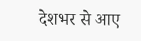देशभर से आए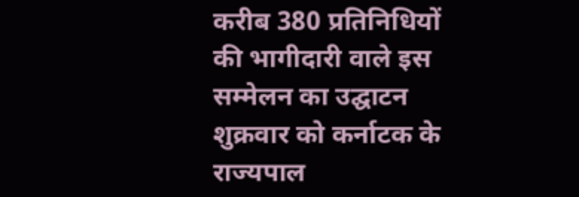करीब 380 प्रतिनिधियों की भागीदारी वाले इस सम्मेलन का उद्घाटन शुक्रवार को कर्नाटक के राज्यपाल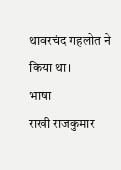थावरचंद गहलोत ने किया था।
भाषा
राखी राजकुमार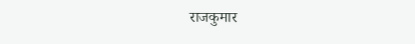राजकुमार